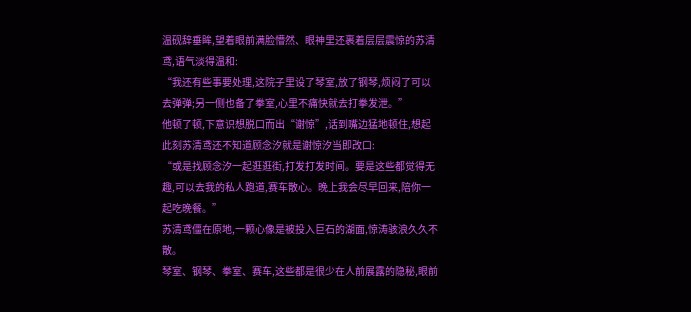温砚辞垂眸,望着眼前满脸懵然、眼神里还裹着层层震惊的苏清鸢,语气淡得温和:
“我还有些事要处理,这院子里设了琴室,放了钢琴,烦闷了可以去弹弹;另一侧也备了拳室,心里不痛快就去打拳发泄。”
他顿了顿,下意识想脱口而出“谢惊”,话到嘴边猛地顿住,想起此刻苏清鸢还不知道顾念汐就是谢惊汐当即改口:
“或是找顾念汐一起逛逛街,打发打发时间。要是这些都觉得无趣,可以去我的私人跑道,赛车散心。晚上我会尽早回来,陪你一起吃晚餐。”
苏清鸢僵在原地,一颗心像是被投入巨石的湖面,惊涛骇浪久久不散。
琴室、钢琴、拳室、赛车,这些都是很少在人前展露的隐秘,眼前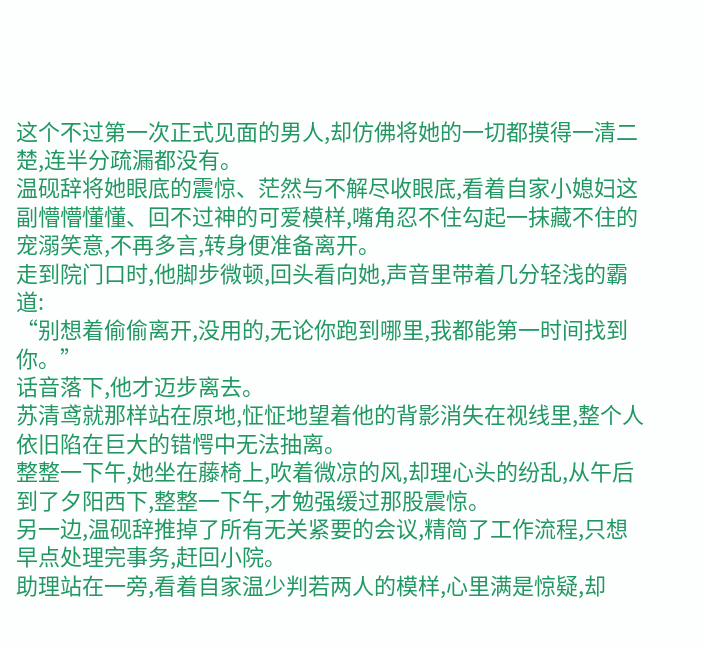这个不过第一次正式见面的男人,却仿佛将她的一切都摸得一清二楚,连半分疏漏都没有。
温砚辞将她眼底的震惊、茫然与不解尽收眼底,看着自家小媳妇这副懵懵懂懂、回不过神的可爱模样,嘴角忍不住勾起一抹藏不住的宠溺笑意,不再多言,转身便准备离开。
走到院门口时,他脚步微顿,回头看向她,声音里带着几分轻浅的霸道:
“别想着偷偷离开,没用的,无论你跑到哪里,我都能第一时间找到你。”
话音落下,他才迈步离去。
苏清鸢就那样站在原地,怔怔地望着他的背影消失在视线里,整个人依旧陷在巨大的错愕中无法抽离。
整整一下午,她坐在藤椅上,吹着微凉的风,却理心头的纷乱,从午后到了夕阳西下,整整一下午,才勉强缓过那股震惊。
另一边,温砚辞推掉了所有无关紧要的会议,精简了工作流程,只想早点处理完事务,赶回小院。
助理站在一旁,看着自家温少判若两人的模样,心里满是惊疑,却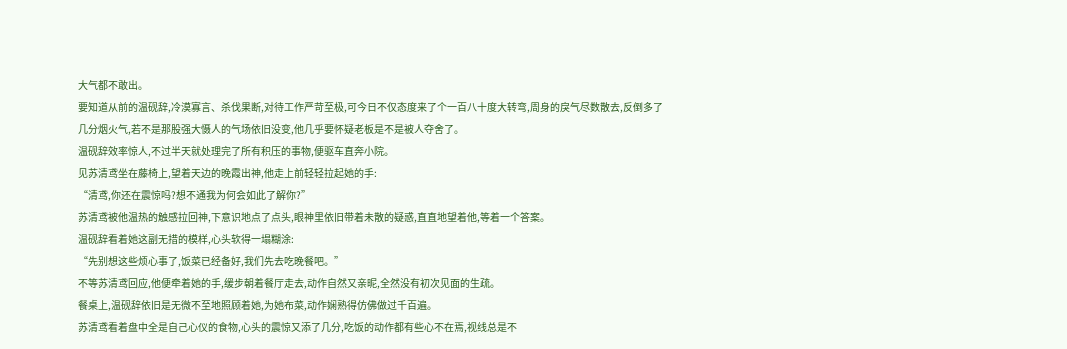大气都不敢出。
要知道从前的温砚辞,冷漠寡言、杀伐果断,对待工作严苛至极,可今日不仅态度来了个一百八十度大转弯,周身的戾气尽数散去,反倒多了几分烟火气,若不是那股强大慑人的气场依旧没变,他几乎要怀疑老板是不是被人夺舍了。
温砚辞效率惊人,不过半天就处理完了所有积压的事物,便驱车直奔小院。
见苏清鸢坐在藤椅上,望着天边的晚霞出神,他走上前轻轻拉起她的手:
“清鸢,你还在震惊吗?想不通我为何会如此了解你?”
苏清鸢被他温热的触感拉回神,下意识地点了点头,眼神里依旧带着未散的疑惑,直直地望着他,等着一个答案。
温砚辞看着她这副无措的模样,心头软得一塌糊涂:
“先别想这些烦心事了,饭菜已经备好,我们先去吃晚餐吧。”
不等苏清鸢回应,他便牵着她的手,缓步朝着餐厅走去,动作自然又亲昵,全然没有初次见面的生疏。
餐桌上,温砚辞依旧是无微不至地照顾着她,为她布菜,动作娴熟得仿佛做过千百遍。
苏清鸢看着盘中全是自己心仪的食物,心头的震惊又添了几分,吃饭的动作都有些心不在焉,视线总是不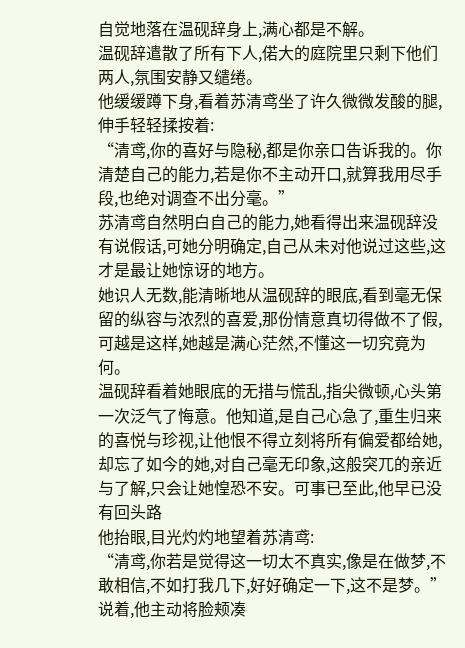自觉地落在温砚辞身上,满心都是不解。
温砚辞遣散了所有下人,偌大的庭院里只剩下他们两人,氛围安静又缱绻。
他缓缓蹲下身,看着苏清鸢坐了许久微微发酸的腿,伸手轻轻揉按着:
“清鸢,你的喜好与隐秘,都是你亲口告诉我的。你清楚自己的能力,若是你不主动开口,就算我用尽手段,也绝对调查不出分毫。”
苏清鸢自然明白自己的能力,她看得出来温砚辞没有说假话,可她分明确定,自己从未对他说过这些,这才是最让她惊讶的地方。
她识人无数,能清晰地从温砚辞的眼底,看到毫无保留的纵容与浓烈的喜爱,那份情意真切得做不了假,可越是这样,她越是满心茫然,不懂这一切究竟为何。
温砚辞看着她眼底的无措与慌乱,指尖微顿,心头第一次泛气了悔意。他知道,是自己心急了,重生归来的喜悦与珍视,让他恨不得立刻将所有偏爱都给她,却忘了如今的她,对自己毫无印象,这般突兀的亲近与了解,只会让她惶恐不安。可事已至此,他早已没有回头路
他抬眼,目光灼灼地望着苏清鸢:
“清鸢,你若是觉得这一切太不真实,像是在做梦,不敢相信,不如打我几下,好好确定一下,这不是梦。”
说着,他主动将脸颊凑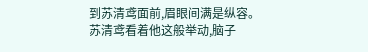到苏清鸢面前,眉眼间满是纵容。
苏清鸢看着他这般举动,脑子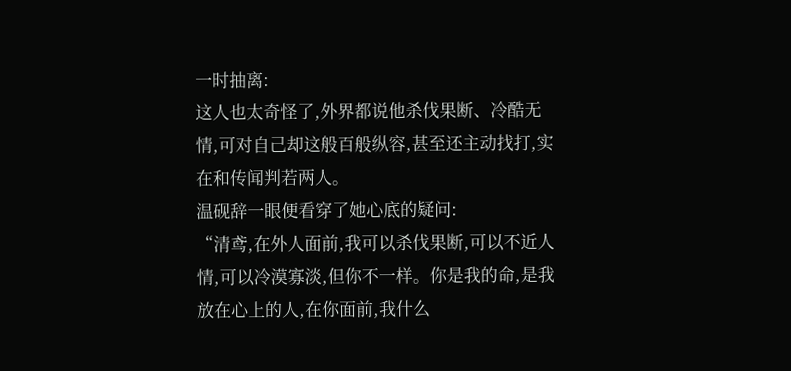一时抽离:
这人也太奇怪了,外界都说他杀伐果断、冷酷无情,可对自己却这般百般纵容,甚至还主动找打,实在和传闻判若两人。
温砚辞一眼便看穿了她心底的疑问:
“清鸢,在外人面前,我可以杀伐果断,可以不近人情,可以冷漠寡淡,但你不一样。你是我的命,是我放在心上的人,在你面前,我什么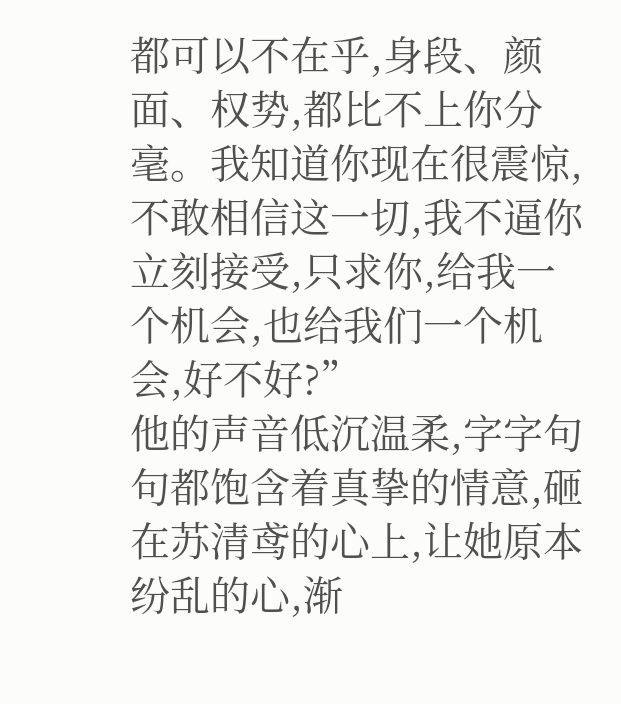都可以不在乎,身段、颜面、权势,都比不上你分毫。我知道你现在很震惊,不敢相信这一切,我不逼你立刻接受,只求你,给我一个机会,也给我们一个机会,好不好?”
他的声音低沉温柔,字字句句都饱含着真挚的情意,砸在苏清鸢的心上,让她原本纷乱的心,渐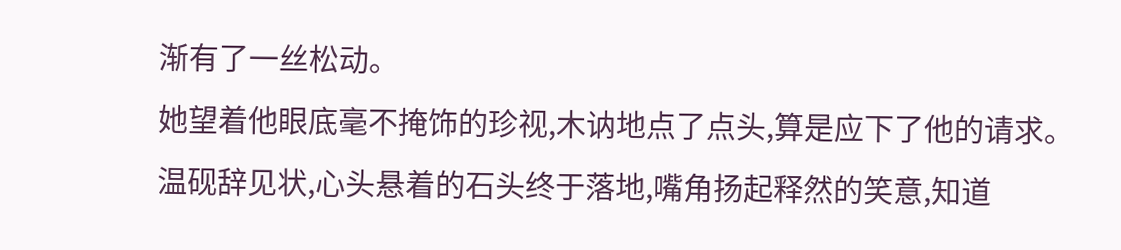渐有了一丝松动。
她望着他眼底毫不掩饰的珍视,木讷地点了点头,算是应下了他的请求。
温砚辞见状,心头悬着的石头终于落地,嘴角扬起释然的笑意,知道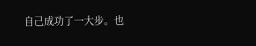自己成功了一大步。也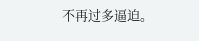不再过多逼迫。